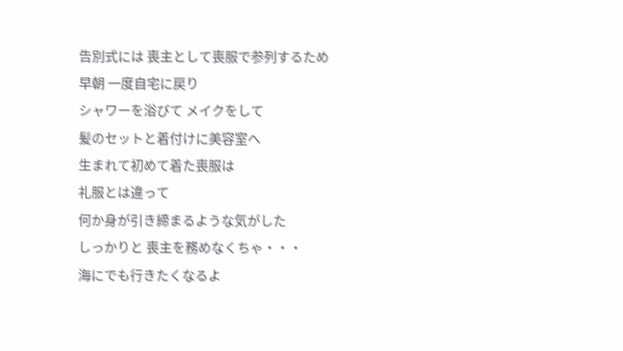告別式には 喪主として喪服で参列するため
早朝 一度自宅に戻り
シャワーを浴びて メイクをして
髪のセットと着付けに美容室へ
生まれて初めて着た喪服は
礼服とは違って
何か身が引き締まるような気がした
しっかりと 喪主を務めなくちゃ・・・
海にでも行きたくなるよ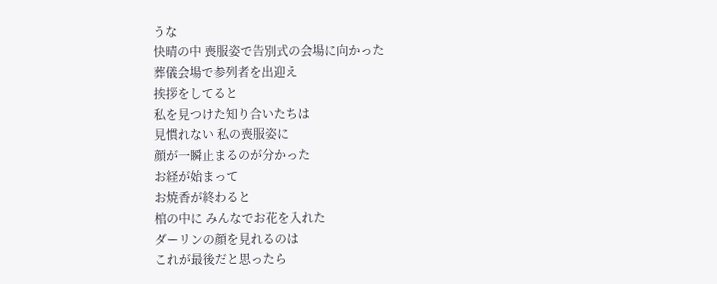うな
快晴の中 喪服姿で告別式の会場に向かった
葬儀会場で参列者を出迎え
挨拶をしてると
私を見つけた知り合いたちは
見慣れない 私の喪服姿に
顔が一瞬止まるのが分かった
お経が始まって
お焼香が終わると
棺の中に みんなでお花を入れた
ダーリンの顔を見れるのは
これが最後だと思ったら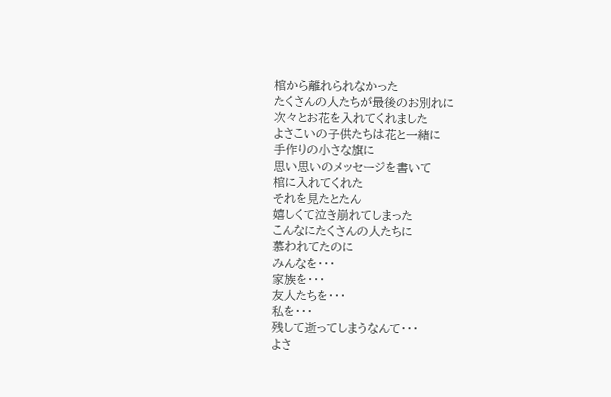棺から離れられなかった
たくさんの人たちが最後のお別れに
次々とお花を入れてくれました
よさこいの子供たちは花と一緒に
手作りの小さな旗に
思い思いのメッセージを書いて
棺に入れてくれた
それを見たとたん
嬉しくて泣き崩れてしまった
こんなにたくさんの人たちに
慕われてたのに
みんなを・・・
家族を・・・
友人たちを・・・
私を・・・
残して逝ってしまうなんて・・・
よさ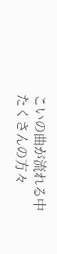こいの曲が流れる中
たくさんの方々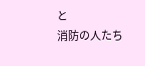と
消防の人たち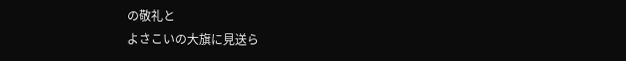の敬礼と
よさこいの大旗に見送ら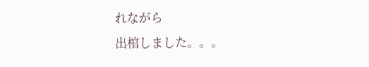れながら
出棺しました。。。